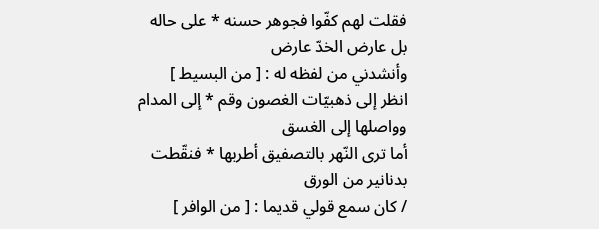فقلت لهم كفّوا فجوهر حسنه * على حاله بل عارض الخدّ عارض
وأنشدني من لفظه له : [ من البسيط ]
انظر إلى ذهبيّات الغصون وقم * إلى المدام وواصلها إلى الغسق
أما ترى النّهر بالتصفيق أطربها * فنقّطت بدنانير من الورق
/ كان سمع قولي قديما : [ من الوافر ]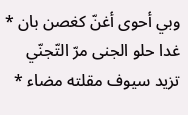وبي أحوى أغنّ كغصن بان * غدا حلو الجنى مرّ التّجنّي
تزيد سيوف مقلته مضاء *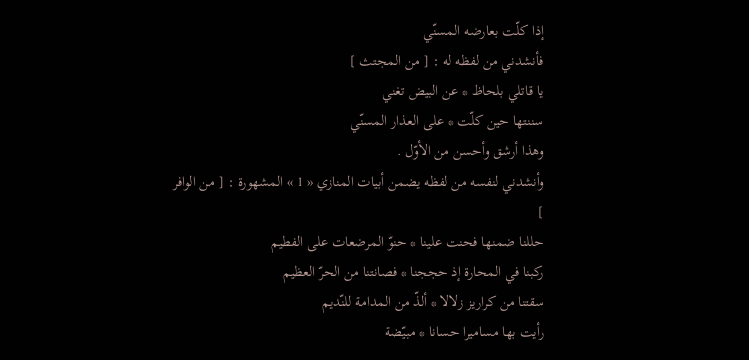إذا كلّت بعارضه المسنّي
فأنشدني من لفظه له : [ من المجتث ]
يا قاتلي بلحاظ * عن البيض تغني
سننتها حين كلّت * على العذار المسنّي
وهذا أرشق وأحسن من الأوّل .
وأنشدني لنفسه من لفظه يضمن أبيات المنازي « 1 » المشهورة : [ من الوافر ]
حللنا ضمنها فحنت علينا * حنوّ المرضعات على الفطيم
ركبنا في المحارة إذ حججنا * فصانتنا من الحرّ العظيم
سقتنا من كراريز زلالا * ألذّ من المدامة للنّديم
رأيت بها مساميرا حسانا * مبيّضة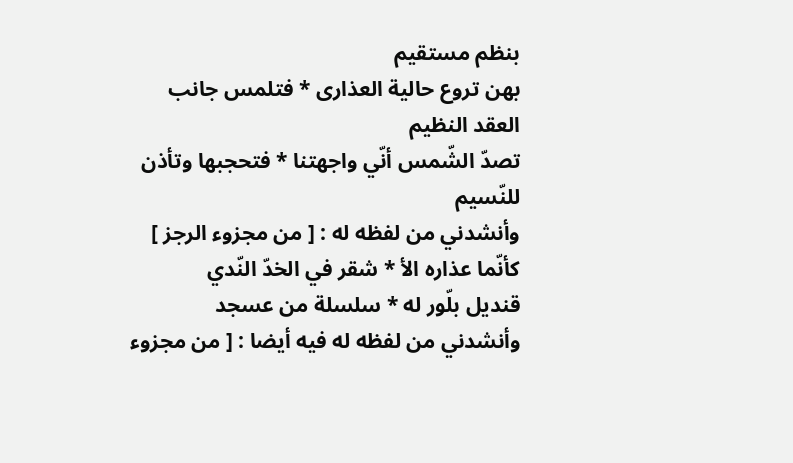بنظم مستقيم
بهن تروع حالية العذارى * فتلمس جانب العقد النظيم
تصدّ الشّمس أنّي واجهتنا * فتحجبها وتأذن للنّسيم
وأنشدني من لفظه له : [ من مجزوء الرجز ]
كأنّما عذاره الأ * شقر في الخدّ النّدي
قنديل بلّور له * سلسلة من عسجد
وأنشدني من لفظه له فيه أيضا : [ من مجزوء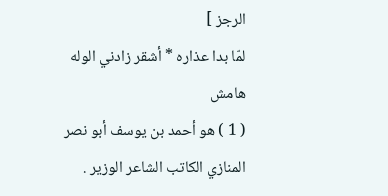الرجز ]
لمّا بدا عذاره * أشقر زادني الوله
هامش
( 1 ) هو أحمد بن يوسف أبو نصر المنازي الكاتب الشاعر الوزير .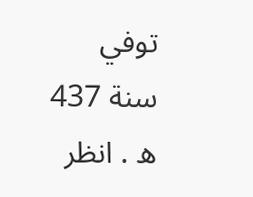توفي سنة 437 ه . انظر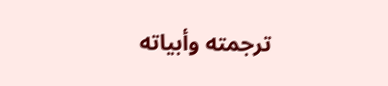ترجمته وأبياته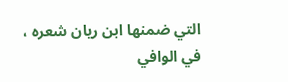التي ضمنها ابن ريان شعره ، في الوافي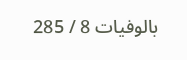بالوفيات 8 / 285